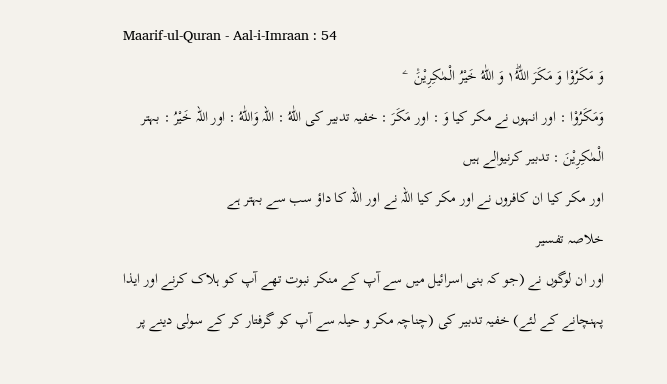Maarif-ul-Quran - Aal-i-Imraan : 54
وَ مَكَرُوْا وَ مَكَرَ اللّٰهُ١ؕ وَ اللّٰهُ خَیْرُ الْمٰكِرِیْنَ۠   ۧ
وَمَكَرُوْا : اور انہوں نے مکر کیا وَ : اور مَكَرَ : خفیہ تدبیر کی اللّٰهُ : اللہ وَاللّٰهُ : اور اللہ خَيْرُ : بہتر الْمٰكِرِيْنَ : تدبیر کرنیوالے ہیں
اور مکر کیا ان کافروں نے اور مکر کیا اللہ نے اور اللہ کا داؤ سب سے بہتر ہے
خلاصہ تفسیر
اور ان لوگوں نے (جو کہ بنی اسرائیل میں سے آپ کے منکر نبوت تھے آپ کو ہلاک کرنے اور ایذا پہنچانے کے لئے) خفیہ تدبیر کی (چناچہ مکر و حیلہ سے آپ کو گرفتار کر کے سولی دینے پر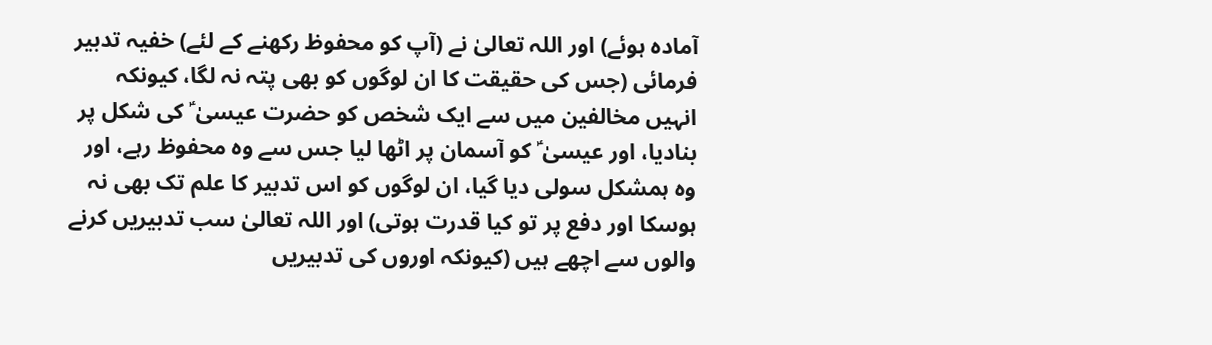آمادہ ہوئے) اور اللہ تعالیٰ نے (آپ کو محفوظ رکھنے کے لئے) خفیہ تدبیر فرمائی (جس کی حقیقت کا ان لوگوں کو بھی پتہ نہ لگا، کیونکہ انہیں مخالفین میں سے ایک شخص کو حضرت عیسیٰ ؑ کی شکل پر بنادیا، اور عیسیٰ ؑ کو آسمان پر اٹھا لیا جس سے وہ محفوظ رہے، اور وہ ہمشکل سولی دیا گیا، ان لوگوں کو اس تدبیر کا علم تک بھی نہ ہوسکا اور دفع پر تو کیا قدرت ہوتی) اور اللہ تعالیٰ سب تدبیریں کرنے والوں سے اچھے ہیں (کیونکہ اوروں کی تدبیریں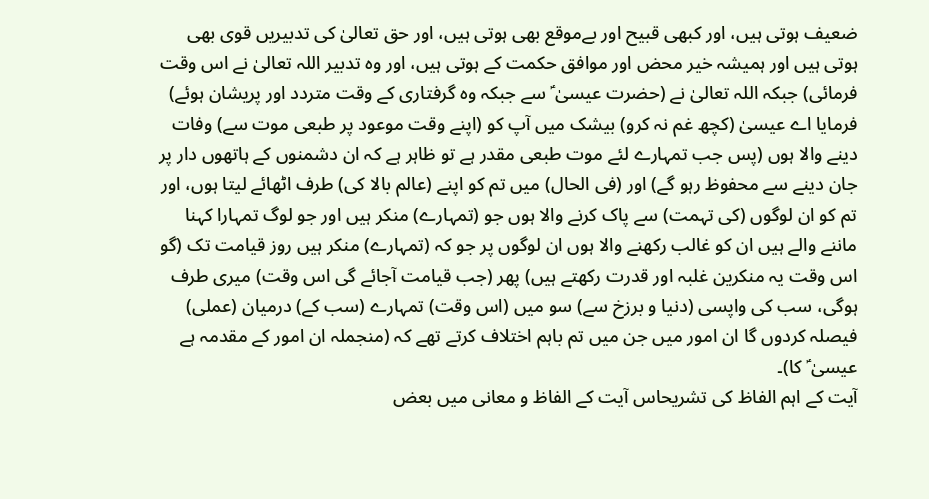ضعیف ہوتی ہیں، اور کبھی قبیح اور بےموقع بھی ہوتی ہیں، اور حق تعالیٰ کی تدبیریں قوی بھی ہوتی ہیں اور ہمیشہ خیر محض اور موافق حکمت کے ہوتی ہیں، اور وہ تدبیر اللہ تعالیٰ نے اس وقت فرمائی) جبکہ اللہ تعالیٰ نے (حضرت عیسیٰ ؑ سے جبکہ وہ گرفتاری کے وقت متردد اور پریشان ہوئے) فرمایا اے عیسیٰ (کچھ غم نہ کرو) بیشک میں آپ کو (اپنے وقت موعود پر طبعی موت سے) وفات دینے والا ہوں (پس جب تمہارے لئے موت طبعی مقدر ہے تو ظاہر ہے کہ ان دشمنوں کے ہاتھوں دار پر جان دینے سے محفوظ رہو گے) اور (فی الحال) میں تم کو اپنے (عالم بالا کی) طرف اٹھائے لیتا ہوں، اور تم کو ان لوگوں (کی تہمت) سے پاک کرنے والا ہوں جو (تمہارے) منکر ہیں اور جو لوگ تمہارا کہنا ماننے والے ہیں ان کو غالب رکھنے والا ہوں ان لوگوں پر جو کہ (تمہارے) منکر ہیں روز قیامت تک (گو اس وقت یہ منکرین غلبہ اور قدرت رکھتے ہیں) پھر (جب قیامت آجائے گی اس وقت) میری طرف ہوگی، سب کی واپسی (دنیا و برزخ سے) سو میں (اس وقت) تمہارے (سب کے) درمیان (عملی) فیصلہ کردوں گا ان امور میں جن میں تم باہم اختلاف کرتے تھے کہ (منجملہ ان امور کے مقدمہ ہے عیسیٰ ؑ کا)۔
آیت کے اہم الفاظ کی تشریحاس آیت کے الفاظ و معانی میں بعض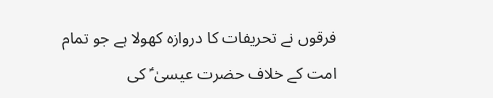فرقوں نے تحریفات کا دروازہ کھولا ہے جو تمام امت کے خلاف حضرت عیسیٰ ؑ کی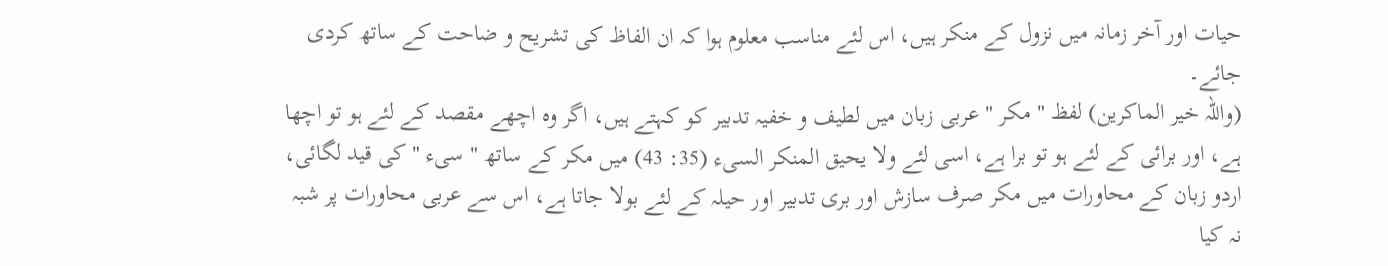حیات اور آخر زمانہ میں نزول کے منکر ہیں، اس لئے مناسب معلوم ہوا کہ ان الفاظ کی تشریح و ضاحت کے ساتھ کردی جائے۔
(واللہ خیر الماکرین) لفظ " مکر " عربی زبان میں لطیف و خفیہ تدبیر کو کہتے ہیں، اگر وہ اچھے مقصد کے لئے ہو تو اچھا ہے، اور برائی کے لئے ہو تو برا ہے، اسی لئے ولا یحیق المنکر السیء (35: 43) میں مکر کے ساتھ " سیء " کی قید لگائی، اردو زبان کے محاورات میں مکر صرف سازش اور بری تدبیر اور حیلہ کے لئے بولا جاتا ہے، اس سے عربی محاورات پر شبہ نہ کیا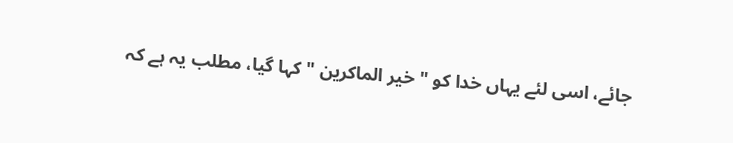جائے، اسی لئے یہاں خدا کو " خیر الماکرین " کہا گیا، مطلب یہ ہے کہ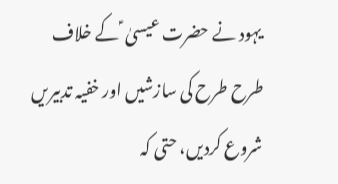یہود نے حضرت عیسیٰ ؑ کے خلاف طرح طرح کی سازشیں اور خفیہ تدبیریں شروع کردیں، حتی کہ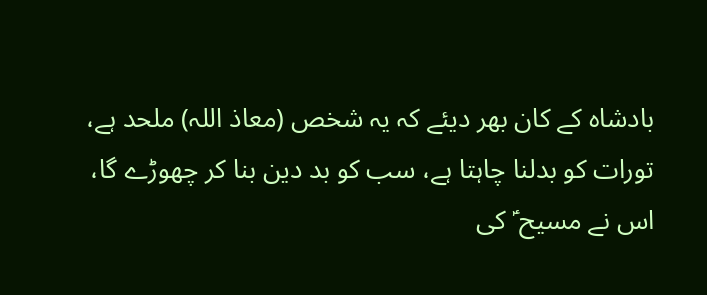بادشاہ کے کان بھر دیئے کہ یہ شخص (معاذ اللہ) ملحد ہے، تورات کو بدلنا چاہتا ہے، سب کو بد دین بنا کر چھوڑے گا، اس نے مسیح ؑ کی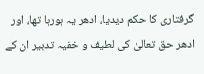گرفتاری کا حکم دیدیا، ادھر یہ ہورہا تھا، اور ادھر حق تعالیٰ کی لطیف و خفیہ تدبیر ان کے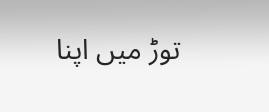توڑ میں اپنا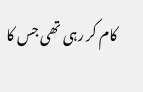کام کر رہی تھی جس کا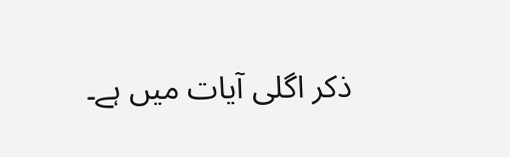ذکر اگلی آیات میں ہے۔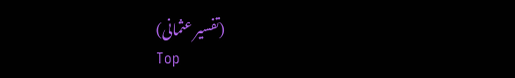(تفسیر عثمانی)
Top